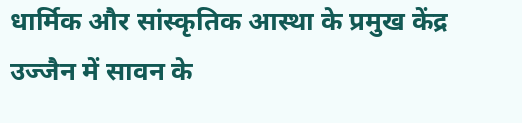धार्मिक और सांस्कृतिक आस्था के प्रमुख केंद्र उज्जैन में सावन के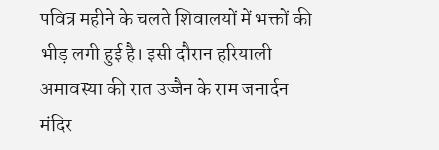पवित्र महीने के चलते शिवालयों में भक्तों की भीड़ लगी हुई है। इसी दौरान हरियाली अमावस्या की रात उज्जैन के राम जनार्दन मंदिर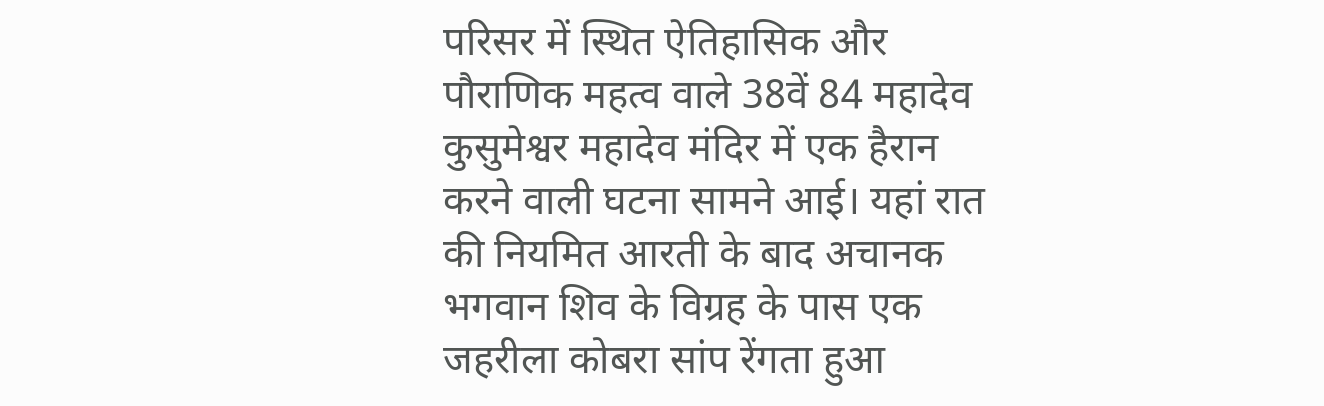परिसर में स्थित ऐतिहासिक और पौराणिक महत्व वाले 38वें 84 महादेव कुसुमेश्वर महादेव मंदिर में एक हैरान करने वाली घटना सामने आई। यहां रात की नियमित आरती के बाद अचानक भगवान शिव के विग्रह के पास एक जहरीला कोबरा सांप रेंगता हुआ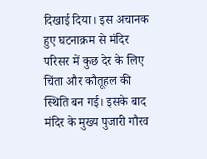दिखाई दिया। इस अचानक हुए घटनाक्रम से मंदिर परिसर में कुछ देर के लिए चिंता और कौतूहल की स्थिति बन गई। इसके बाद मंदिर के मुख्य पुजारी गौरव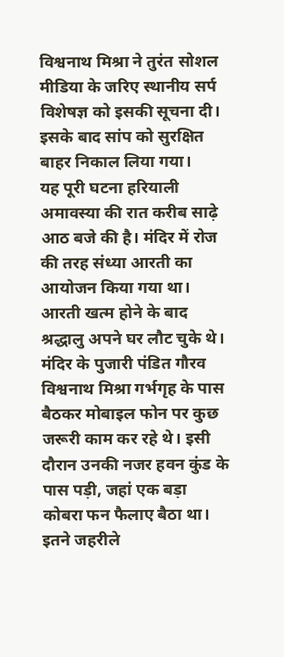विश्वनाथ मिश्रा ने तुरंत सोशल मीडिया के जरिए स्थानीय सर्प विशेषज्ञ को इसकी सूचना दी। इसके बाद सांप को सुरक्षित बाहर निकाल लिया गया।
यह पूरी घटना हरियाली अमावस्या की रात करीब साढ़े आठ बजे की है। मंदिर में रोज की तरह संध्या आरती का आयोजन किया गया था। आरती खत्म होने के बाद श्रद्धालु अपने घर लौट चुके थे। मंदिर के पुजारी पंडित गौरव विश्वनाथ मिश्रा गर्भगृह के पास बैठकर मोबाइल फोन पर कुछ जरूरी काम कर रहे थे। इसी दौरान उनकी नजर हवन कुंड के पास पड़ी, जहां एक बड़ा कोबरा फन फैलाए बैठा था। इतने जहरीले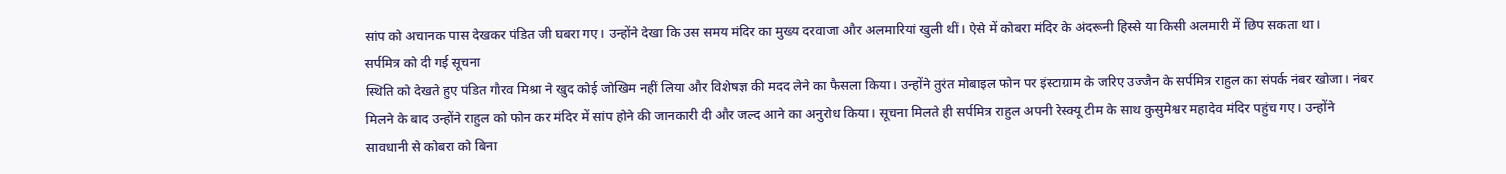सांप को अचानक पास देखकर पंडित जी घबरा गए। उन्होंने देखा कि उस समय मंदिर का मुख्य दरवाजा और अलमारियां खुली थीं। ऐसे में कोबरा मंदिर के अंदरूनी हिस्से या किसी अलमारी में छिप सकता था।
सर्पमित्र को दी गई सूचना
स्थिति को देखते हुए पंडित गौरव मिश्रा ने खुद कोई जोखिम नहीं लिया और विशेषज्ञ की मदद लेने का फैसला किया। उन्होंने तुरंत मोबाइल फोन पर इंस्टाग्राम के जरिए उज्जैन के सर्पमित्र राहुल का संपर्क नंबर खोजा। नंबर मिलने के बाद उन्होंने राहुल को फोन कर मंदिर में सांप होने की जानकारी दी और जल्द आने का अनुरोध किया। सूचना मिलते ही सर्पमित्र राहुल अपनी रेस्क्यू टीम के साथ कुसुमेश्वर महादेव मंदिर पहुंच गए। उन्होंने सावधानी से कोबरा को बिना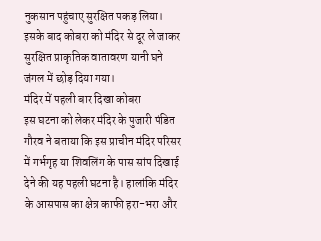नुकसान पहुंचाए सुरक्षित पकड़ लिया। इसके बाद कोबरा को मंदिर से दूर ले जाकर सुरक्षित प्राकृतिक वातावरण यानी घने जंगल में छोड़ दिया गया।
मंदिर में पहली बार दिखा कोबरा
इस घटना को लेकर मंदिर के पुजारी पंडित गौरव ने बताया कि इस प्राचीन मंदिर परिसर में गर्भगृह या शिवलिंग के पास सांप दिखाई देने की यह पहली घटना है। हालांकि मंदिर के आसपास का क्षेत्र काफी हरा-भरा और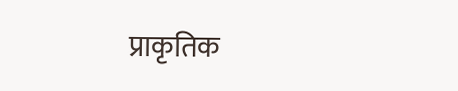प्राकृतिक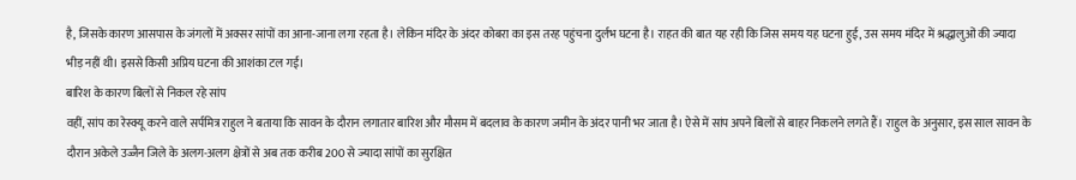है, जिसके कारण आसपास के जंगलों में अक्सर सांपों का आना-जाना लगा रहता है। लेकिन मंदिर के अंदर कोबरा का इस तरह पहुंचना दुर्लभ घटना है। राहत की बात यह रही कि जिस समय यह घटना हुई, उस समय मंदिर में श्रद्धालुओं की ज्यादा भीड़ नहीं थी। इससे किसी अप्रिय घटना की आशंका टल गई।
बारिश के कारण बिलों से निकल रहे सांप
वहीं, सांप का रेस्क्यू करने वाले सर्पमित्र राहुल ने बताया कि सावन के दौरान लगातार बारिश और मौसम में बदलाव के कारण जमीन के अंदर पानी भर जाता है। ऐसे में सांप अपने बिलों से बाहर निकलने लगते हैं। राहुल के अनुसार, इस साल सावन के दौरान अकेले उज्जैन जिले के अलग-अलग क्षेत्रों से अब तक करीब 200 से ज्यादा सांपों का सुरक्षित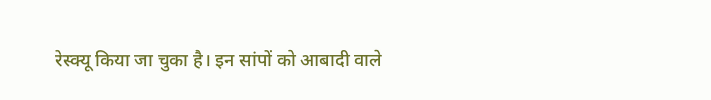रेस्क्यू किया जा चुका है। इन सांपों को आबादी वाले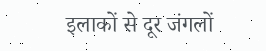इलाकों से दूर जंगलों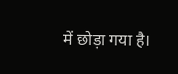में छोड़ा गया है।